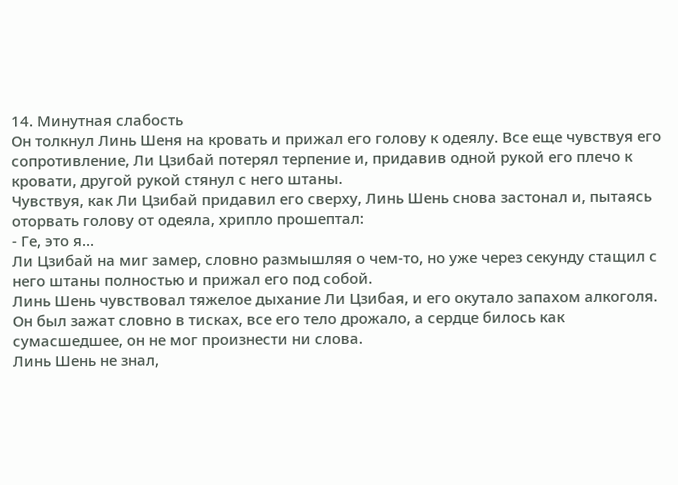14. Минутная слабость
Он толкнул Линь Шеня на кровать и прижал его голову к одеялу. Все еще чувствуя его сопротивление, Ли Цзибай потерял терпение и, придавив одной рукой его плечо к кровати, другой рукой стянул с него штаны.
Чувствуя, как Ли Цзибай придавил его сверху, Линь Шень снова застонал и, пытаясь оторвать голову от одеяла, хрипло прошептал:
- Ге, это я...
Ли Цзибай на миг замер, словно размышляя о чем-то, но уже через секунду стащил с него штаны полностью и прижал его под собой.
Линь Шень чувствовал тяжелое дыхание Ли Цзибая, и его окутало запахом алкоголя. Он был зажат словно в тисках, все его тело дрожало, а сердце билось как сумасшедшее, он не мог произнести ни слова.
Линь Шень не знал,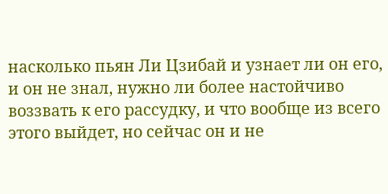насколько пьян Ли Цзибай и узнает ли он его, и он не знал, нужно ли более настойчиво воззвать к его рассудку, и что вообще из всего этого выйдет, но сейчас он и не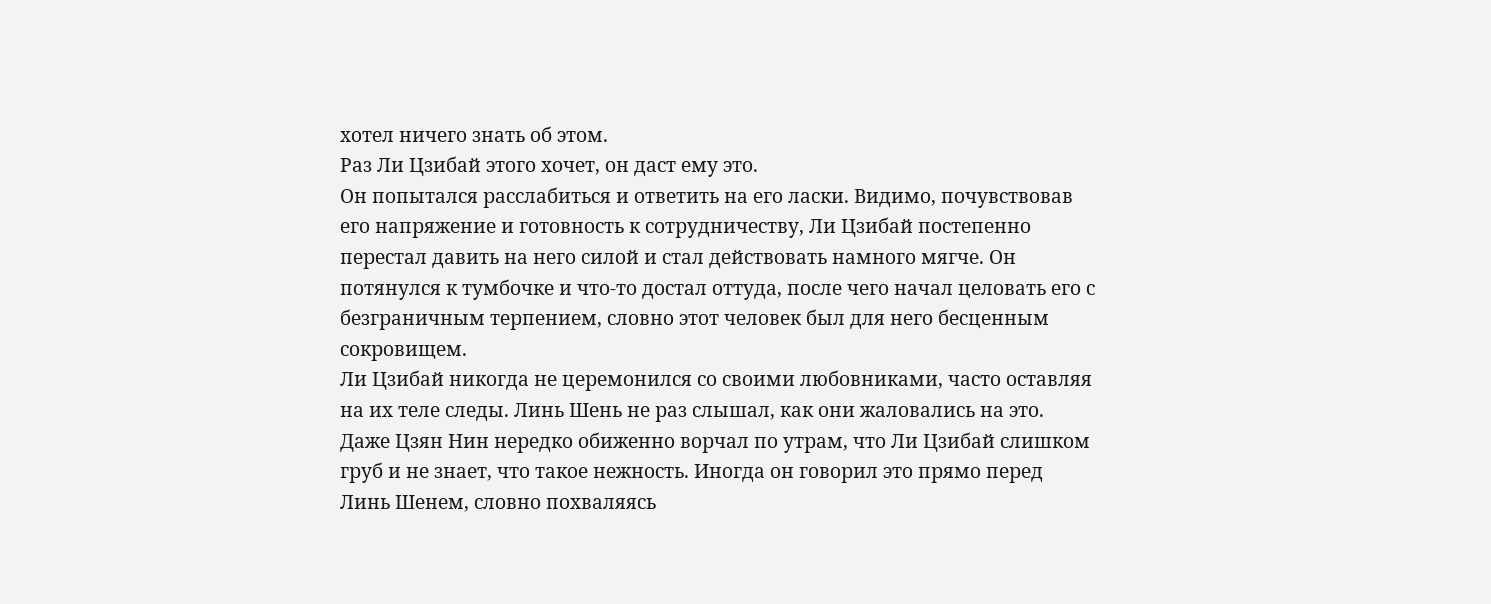хотел ничего знать об этом.
Раз Ли Цзибай этого хочет, он даст ему это.
Он попытался расслабиться и ответить на его ласки. Видимо, почувствовав его напряжение и готовность к сотрудничеству, Ли Цзибай постепенно перестал давить на него силой и стал действовать намного мягче. Он потянулся к тумбочке и что-то достал оттуда, после чего начал целовать его с безграничным терпением, словно этот человек был для него бесценным сокровищем.
Ли Цзибай никогда не церемонился со своими любовниками, часто оставляя на их теле следы. Линь Шень не раз слышал, как они жаловались на это. Даже Цзян Нин нередко обиженно ворчал по утрам, что Ли Цзибай слишком груб и не знает, что такое нежность. Иногда он говорил это прямо перед Линь Шенем, словно похваляясь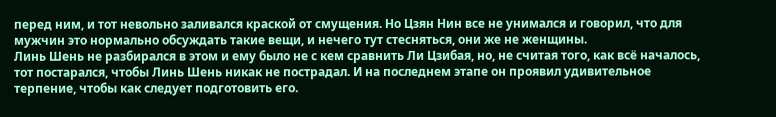перед ним, и тот невольно заливался краской от смущения. Но Цзян Нин все не унимался и говорил, что для мужчин это нормально обсуждать такие вещи, и нечего тут стесняться, они же не женщины.
Линь Шень не разбирался в этом и ему было не с кем сравнить Ли Цзибая, но, не считая того, как всё началось, тот постарался, чтобы Линь Шень никак не пострадал. И на последнем этапе он проявил удивительное терпение, чтобы как следует подготовить его.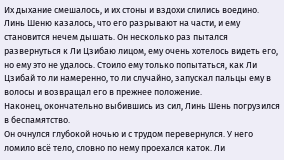Их дыхание смешалось, и их стоны и вздохи слились воедино. Линь Шеню казалось, что его разрывают на части, и ему становится нечем дышать. Он несколько раз пытался развернуться к Ли Цзибаю лицом, ему очень хотелось видеть его, но ему это не удалось. Стоило ему только попытаться, как Ли Цзибай то ли намеренно, то ли случайно, запускал пальцы ему в волосы и возвращал его в прежнее положение.
Наконец, окончательно выбившись из сил, Линь Шень погрузился в беспамятство.
Он очнулся глубокой ночью и с трудом перевернулся. У него ломило всё тело, словно по нему проехался каток. Ли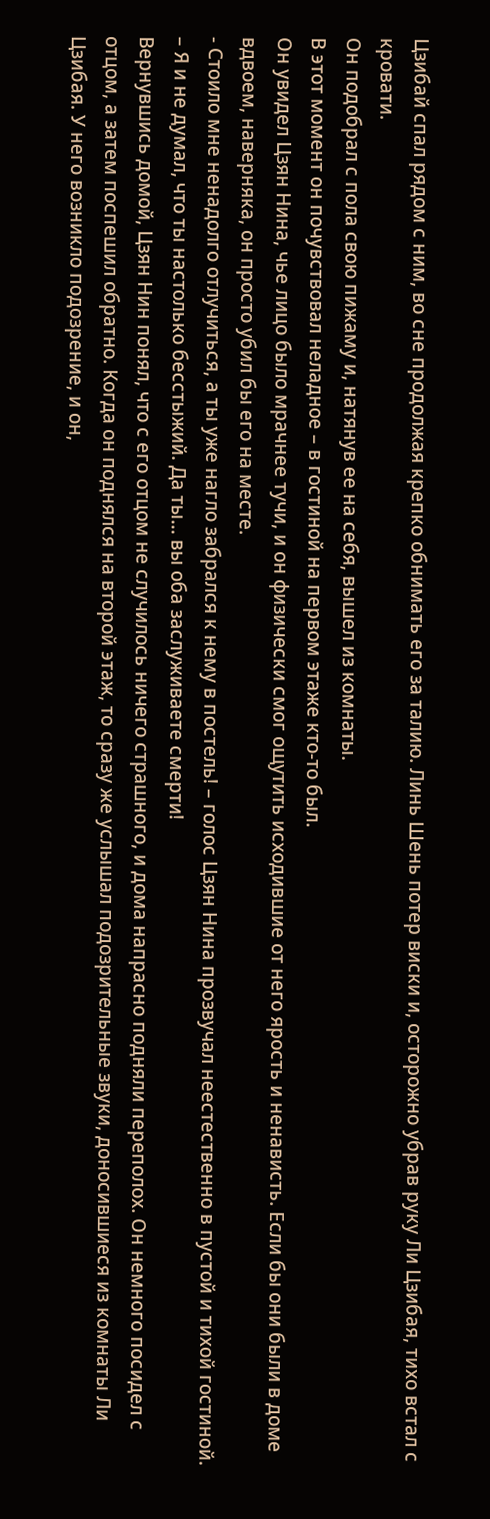Цзибай спал рядом с ним, во сне продолжая крепко обнимать его за талию. Линь Шень потер виски и, осторожно убрав руку Ли Цзибая, тихо встал с кровати.
Он подобрал с пола свою пижаму и, натянув ее на себя, вышел из комнаты.
В этот момент он почувствовал неладное – в гостиной на первом этаже кто-то был.
Он увидел Цзян Нина, чье лицо было мрачнее тучи, и он физически смог ощутить исходившие от него ярость и ненависть. Если бы они были в доме вдвоем, наверняка, он просто убил бы его на месте.
- Стоило мне ненадолго отлучиться, а ты уже нагло забрался к нему в постель! – голос Цзян Нина прозвучал неестественно в пустой и тихой гостиной. – Я и не думал, что ты настолько бесстыжий. Да ты... вы оба заслуживаете смерти!
Вернувшись домой, Цзян Нин понял, что с его отцом не случилось ничего страшного, и дома напрасно подняли переполох. Он немного посидел с отцом, а затем поспешил обратно. Когда он поднялся на второй этаж, то сразу же услышал подозрительные звуки, доносившиеся из комнаты Ли Цзибая. У него возникло подозрение, и он,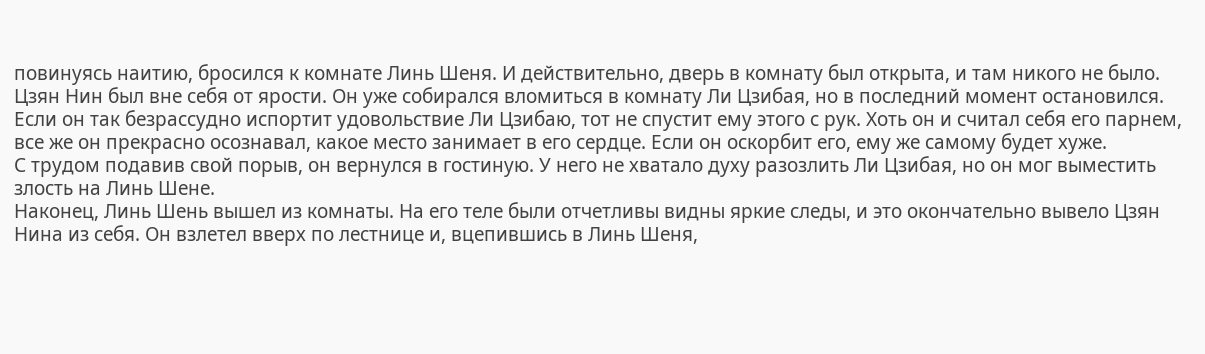повинуясь наитию, бросился к комнате Линь Шеня. И действительно, дверь в комнату был открыта, и там никого не было.
Цзян Нин был вне себя от ярости. Он уже собирался вломиться в комнату Ли Цзибая, но в последний момент остановился. Если он так безрассудно испортит удовольствие Ли Цзибаю, тот не спустит ему этого с рук. Хоть он и считал себя его парнем, все же он прекрасно осознавал, какое место занимает в его сердце. Если он оскорбит его, ему же самому будет хуже.
С трудом подавив свой порыв, он вернулся в гостиную. У него не хватало духу разозлить Ли Цзибая, но он мог выместить злость на Линь Шене.
Наконец, Линь Шень вышел из комнаты. На его теле были отчетливы видны яркие следы, и это окончательно вывело Цзян Нина из себя. Он взлетел вверх по лестнице и, вцепившись в Линь Шеня,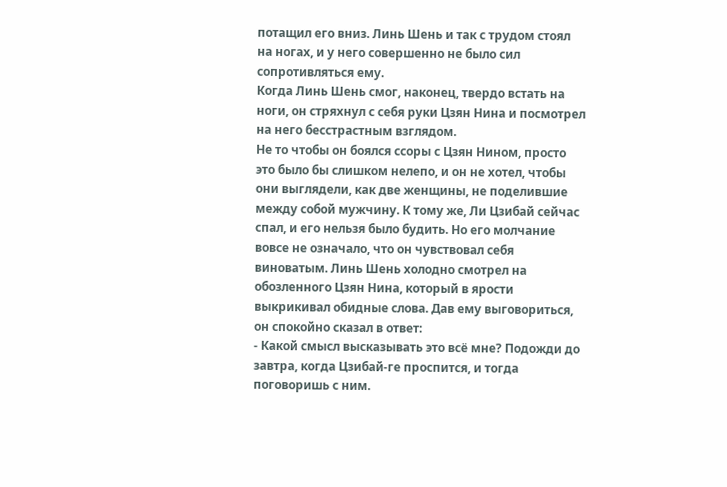потащил его вниз. Линь Шень и так с трудом стоял на ногах, и у него совершенно не было сил сопротивляться ему.
Когда Линь Шень смог, наконец, твердо встать на ноги, он стряхнул с себя руки Цзян Нина и посмотрел на него бесстрастным взглядом.
Не то чтобы он боялся ссоры с Цзян Нином, просто это было бы слишком нелепо, и он не хотел, чтобы они выглядели, как две женщины, не поделившие между собой мужчину. К тому же, Ли Цзибай сейчас спал, и его нельзя было будить. Но его молчание вовсе не означало, что он чувствовал себя виноватым. Линь Шень холодно смотрел на обозленного Цзян Нина, который в ярости выкрикивал обидные слова. Дав ему выговориться, он спокойно сказал в ответ:
- Какой смысл высказывать это всё мне? Подожди до завтра, когда Цзибай-ге проспится, и тогда поговоришь с ним.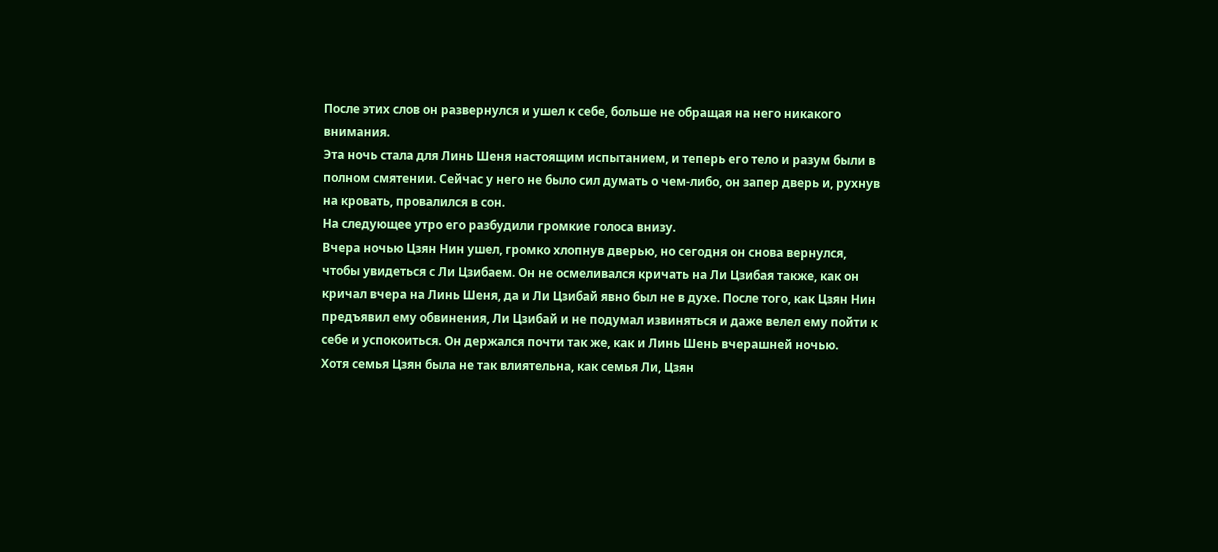После этих слов он развернулся и ушел к себе, больше не обращая на него никакого внимания.
Эта ночь стала для Линь Шеня настоящим испытанием, и теперь его тело и разум были в полном смятении. Сейчас у него не было сил думать о чем-либо, он запер дверь и, рухнув на кровать, провалился в сон.
На следующее утро его разбудили громкие голоса внизу.
Вчера ночью Цзян Нин ушел, громко хлопнув дверью, но сегодня он снова вернулся, чтобы увидеться с Ли Цзибаем. Он не осмеливался кричать на Ли Цзибая также, как он кричал вчера на Линь Шеня, да и Ли Цзибай явно был не в духе. После того, как Цзян Нин предъявил ему обвинения, Ли Цзибай и не подумал извиняться и даже велел ему пойти к себе и успокоиться. Он держался почти так же, как и Линь Шень вчерашней ночью.
Хотя семья Цзян была не так влиятельна, как семья Ли, Цзян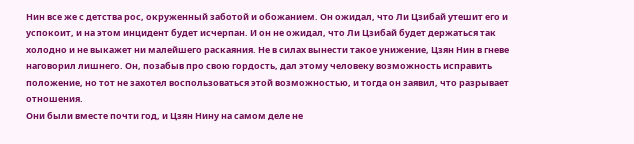Нин все же с детства рос, окруженный заботой и обожанием. Он ожидал, что Ли Цзибай утешит его и успокоит, и на этом инцидент будет исчерпан. И он не ожидал, что Ли Цзибай будет держаться так холодно и не выкажет ни малейшего раскаяния. Не в силах вынести такое унижение, Цзян Нин в гневе наговорил лишнего. Он, позабыв про свою гордость, дал этому человеку возможность исправить положение, но тот не захотел воспользоваться этой возможностью, и тогда он заявил, что разрывает отношения.
Они были вместе почти год, и Цзян Нину на самом деле не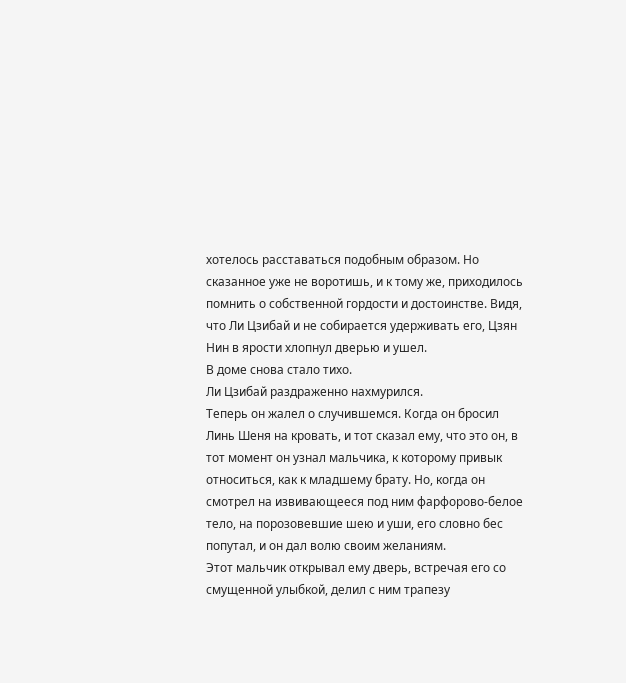хотелось расставаться подобным образом. Но сказанное уже не воротишь, и к тому же, приходилось помнить о собственной гордости и достоинстве. Видя, что Ли Цзибай и не собирается удерживать его, Цзян Нин в ярости хлопнул дверью и ушел.
В доме снова стало тихо.
Ли Цзибай раздраженно нахмурился.
Теперь он жалел о случившемся. Когда он бросил Линь Шеня на кровать, и тот сказал ему, что это он, в тот момент он узнал мальчика, к которому привык относиться, как к младшему брату. Но, когда он смотрел на извивающееся под ним фарфорово-белое тело, на порозовевшие шею и уши, его словно бес попутал, и он дал волю своим желаниям.
Этот мальчик открывал ему дверь, встречая его со смущенной улыбкой, делил с ним трапезу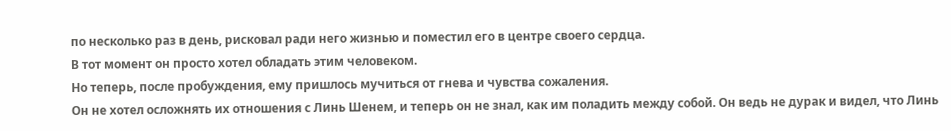по несколько раз в день, рисковал ради него жизнью и поместил его в центре своего сердца.
В тот момент он просто хотел обладать этим человеком.
Но теперь, после пробуждения, ему пришлось мучиться от гнева и чувства сожаления.
Он не хотел осложнять их отношения с Линь Шенем, и теперь он не знал, как им поладить между собой. Он ведь не дурак и видел, что Линь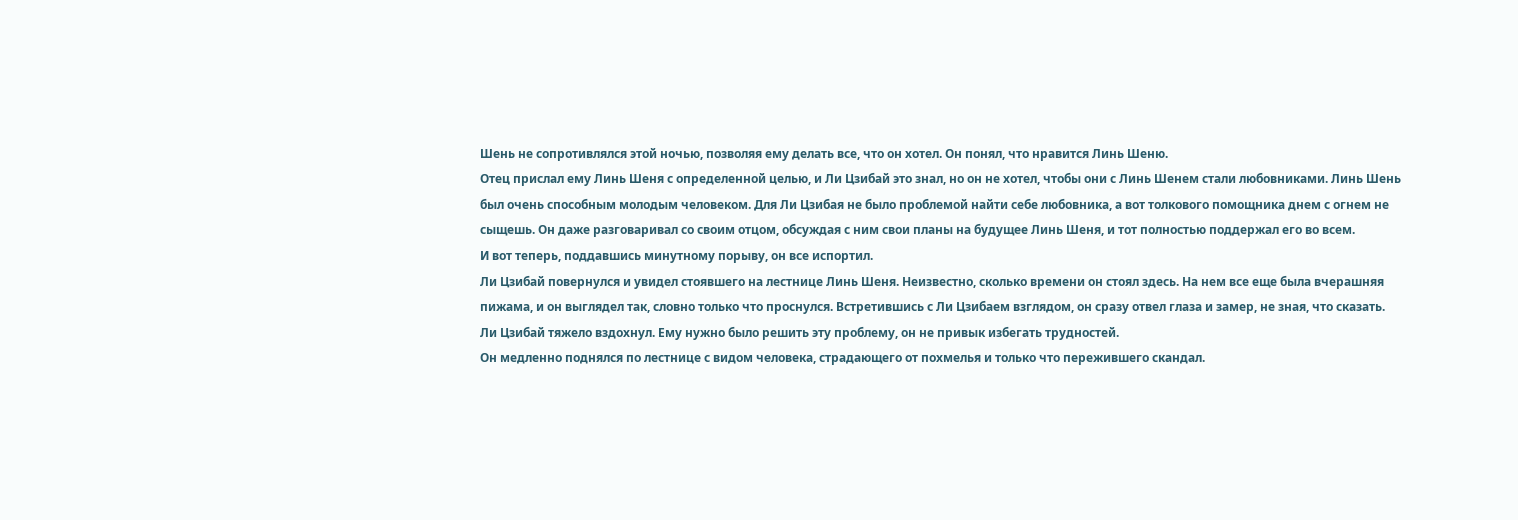Шень не сопротивлялся этой ночью, позволяя ему делать все, что он хотел. Он понял, что нравится Линь Шеню.
Отец прислал ему Линь Шеня с определенной целью, и Ли Цзибай это знал, но он не хотел, чтобы они с Линь Шенем стали любовниками. Линь Шень был очень способным молодым человеком. Для Ли Цзибая не было проблемой найти себе любовника, а вот толкового помощника днем с огнем не сыщешь. Он даже разговаривал со своим отцом, обсуждая с ним свои планы на будущее Линь Шеня, и тот полностью поддержал его во всем.
И вот теперь, поддавшись минутному порыву, он все испортил.
Ли Цзибай повернулся и увидел стоявшего на лестнице Линь Шеня. Неизвестно, сколько времени он стоял здесь. На нем все еще была вчерашняя пижама, и он выглядел так, словно только что проснулся. Встретившись с Ли Цзибаем взглядом, он сразу отвел глаза и замер, не зная, что сказать.
Ли Цзибай тяжело вздохнул. Ему нужно было решить эту проблему, он не привык избегать трудностей.
Он медленно поднялся по лестнице с видом человека, страдающего от похмелья и только что пережившего скандал.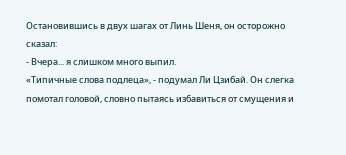Остановившись в двух шагах от Линь Шеня, он осторожно сказал:
- Вчера... я слишком много выпил.
«Типичные слова подлеца», - подумал Ли Цзибай. Он слегка помотал головой, словно пытаясь избавиться от смущения и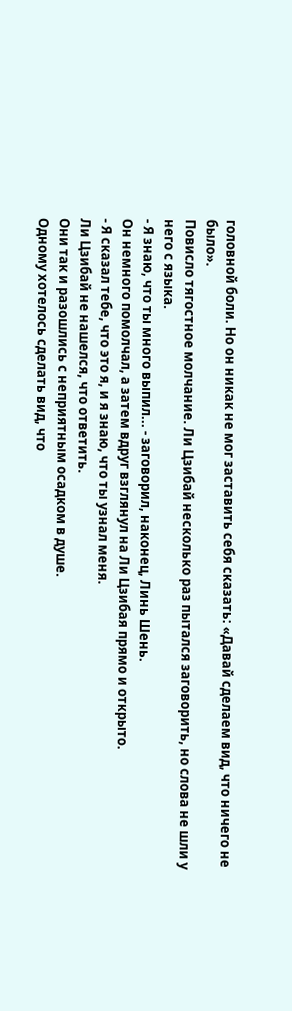головной боли. Но он никак не мог заставить себя сказать: «Давай сделаем вид, что ничего не было».
Повисло тягостное молчание. Ли Цзибай несколько раз пытался заговорить, но слова не шли у него с языка.
- Я знаю, что ты много выпил... - заговорил, наконец, Линь Шень.
Он немного помолчал, а затем вдруг взглянул на Ли Цзибая прямо и открыто.
- Я сказал тебе, что это я, и я знаю, что ты узнал меня.
Ли Цзибай не нашелся, что ответить.
Они так и разошлись с неприятным осадком в душе.
Одному хотелось сделать вид, что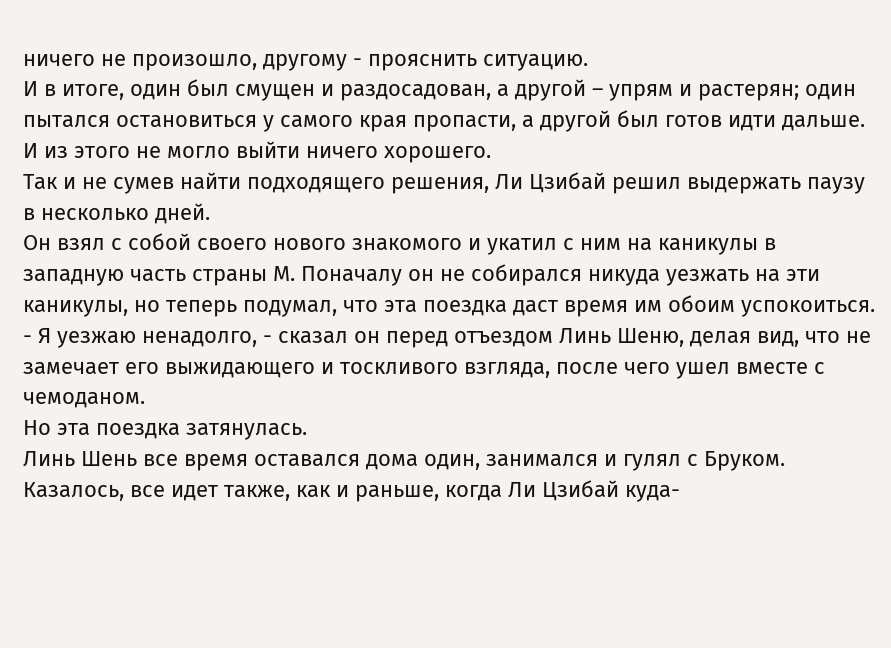ничего не произошло, другому - прояснить ситуацию.
И в итоге, один был смущен и раздосадован, а другой – упрям и растерян; один пытался остановиться у самого края пропасти, а другой был готов идти дальше.
И из этого не могло выйти ничего хорошего.
Так и не сумев найти подходящего решения, Ли Цзибай решил выдержать паузу в несколько дней.
Он взял с собой своего нового знакомого и укатил с ним на каникулы в западную часть страны М. Поначалу он не собирался никуда уезжать на эти каникулы, но теперь подумал, что эта поездка даст время им обоим успокоиться.
- Я уезжаю ненадолго, - сказал он перед отъездом Линь Шеню, делая вид, что не замечает его выжидающего и тоскливого взгляда, после чего ушел вместе с чемоданом.
Но эта поездка затянулась.
Линь Шень все время оставался дома один, занимался и гулял с Бруком. Казалось, все идет также, как и раньше, когда Ли Цзибай куда-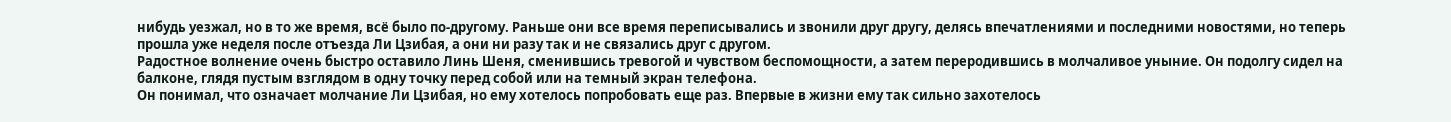нибудь уезжал, но в то же время, всё было по-другому. Раньше они все время переписывались и звонили друг другу, делясь впечатлениями и последними новостями, но теперь прошла уже неделя после отъезда Ли Цзибая, а они ни разу так и не связались друг с другом.
Радостное волнение очень быстро оставило Линь Шеня, сменившись тревогой и чувством беспомощности, а затем переродившись в молчаливое уныние. Он подолгу сидел на балконе, глядя пустым взглядом в одну точку перед собой или на темный экран телефона.
Он понимал, что означает молчание Ли Цзибая, но ему хотелось попробовать еще раз. Впервые в жизни ему так сильно захотелось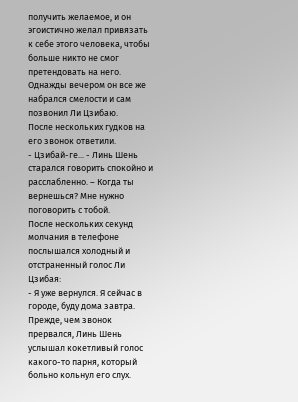получить желаемое, и он эгоистично желал привязать к себе этого человека, чтобы больше никто не смог претендовать на него.
Однажды вечером он все же набрался смелости и сам позвонил Ли Цзибаю.
После нескольких гудков на его звонок ответили.
- Цзибай-ге... - Линь Шень старался говорить спокойно и расслабленно. – Когда ты вернешься? Мне нужно поговорить с тобой.
После нескольких секунд молчания в телефоне послышался холодный и отстраненный голос Ли Цзибая:
- Я уже вернулся. Я сейчас в городе, буду дома завтра.
Прежде, чем звонок прервался, Линь Шень услышал кокетливый голос какого-то парня, который больно кольнул его слух.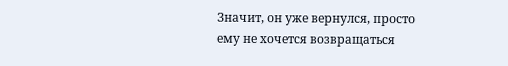Значит, он уже вернулся, просто ему не хочется возвращаться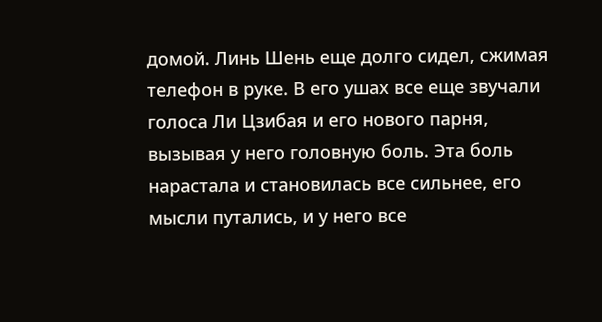домой. Линь Шень еще долго сидел, сжимая телефон в руке. В его ушах все еще звучали голоса Ли Цзибая и его нового парня, вызывая у него головную боль. Эта боль нарастала и становилась все сильнее, его мысли путались, и у него все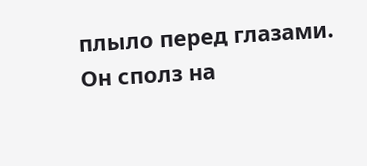плыло перед глазами. Он сполз на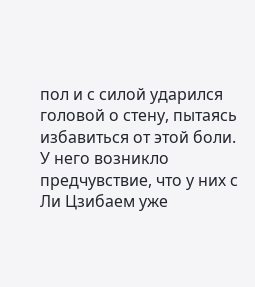пол и с силой ударился головой о стену, пытаясь избавиться от этой боли.
У него возникло предчувствие, что у них с Ли Цзибаем уже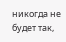никогда не будет так,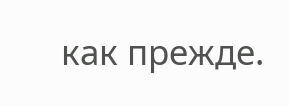как прежде.